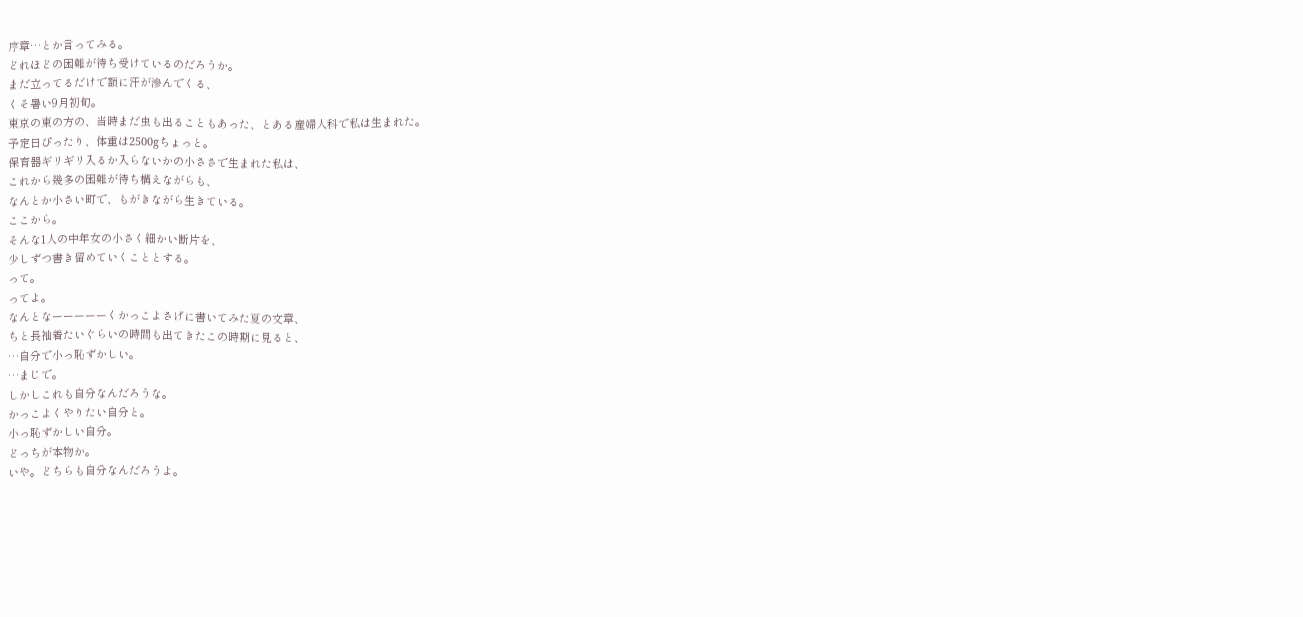序章…とか言ってみる。
どれほどの困難が待ち受けているのだろうか。
まだ立ってるだけで額に汗が滲んでくる、
くそ暑い9月初旬。
東京の東の方の、当時まだ虫も出ることもあった、とある産婦人科で私は生まれた。
予定日ぴったり、体重は2500gちょっと。
保育器ギリギリ入るか入らないかの小ささで生まれた私は、
これから幾多の困難が待ち構えながらも、
なんとか小さい町で、もがきながら生きている。
ここから。
そんな1人の中年女の小さく細かい断片を、
少しずつ書き留めていくこととする。
って。
ってよ。
なんとなーーーーーくかっこよさげに書いてみた夏の文章、
ちと長袖着たいぐらいの時間も出てきたこの時期に見ると、
…自分で小っ恥ずかしい。
…まじで。
しかしこれも自分なんだろうな。
かっこよくやりたい自分と。
小っ恥ずかしい自分。
どっちが本物か。
いや。どちらも自分なんだろうよ。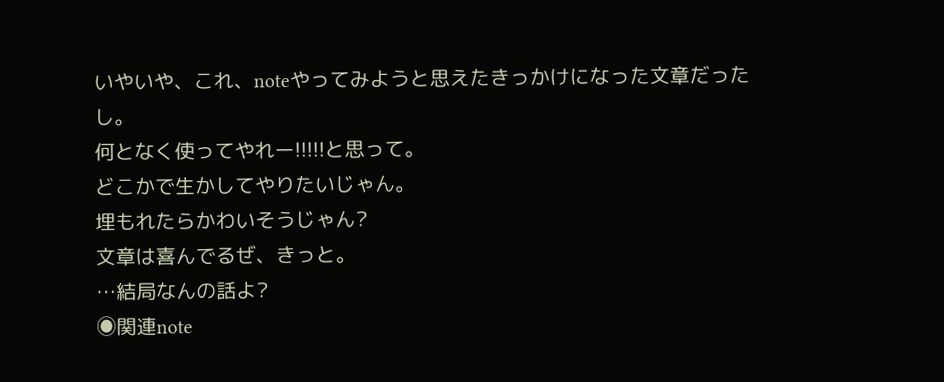いやいや、これ、noteやってみようと思えたきっかけになった文章だったし。
何となく使ってやれー!!!!!と思って。
どこかで生かしてやりたいじゃん。
埋もれたらかわいそうじゃん?
文章は喜んでるぜ、きっと。
…結局なんの話よ?
◉関連note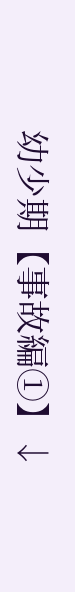幼少期【事故編①】↓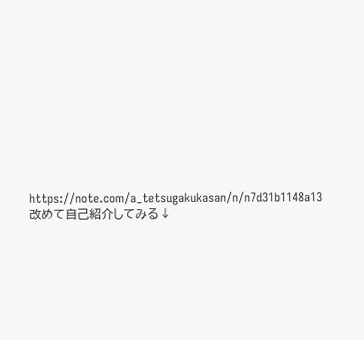https://note.com/a_tetsugakukasan/n/n7d31b1148a13
改めて自己紹介してみる↓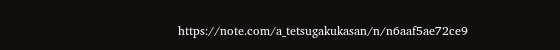https://note.com/a_tetsugakukasan/n/n6aaf5ae72ce9